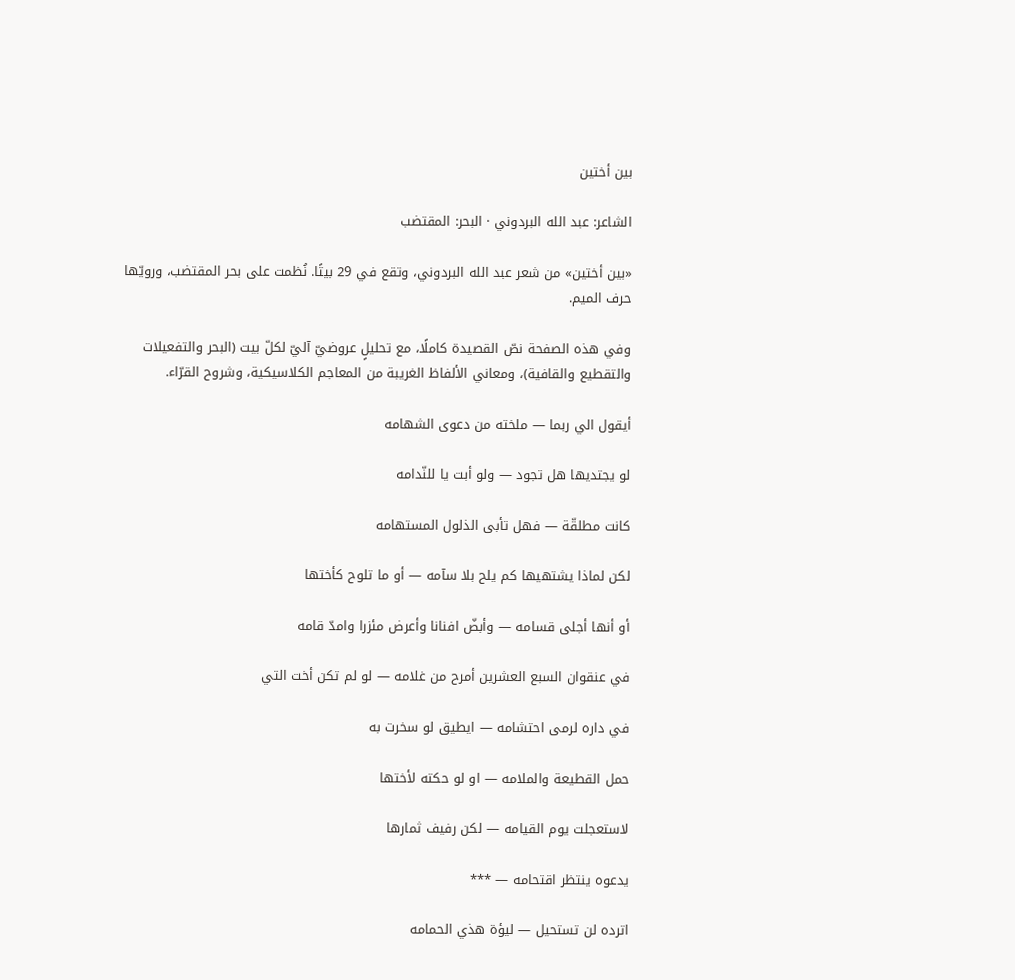بين أختين

الشاعر: عبد الله البردوني · البحر: المقتضب

«بين أختين» من شعر عبد الله البردوني، وتقع في 29 بيتًا. نُظمت على بحر المقتضب، ورويّها حرف الميم.

وفي هذه الصفحة نصّ القصيدة كاملًا، مع تحليلٍ عروضيّ آليّ لكلّ بيت (البحر والتفعيلات والتقطيع والقافية)، ومعاني الألفاظ الغريبة من المعاجم الكلاسيكية، وشروح القرّاء.

أيقول الي ربما — ملخته من دعوى الشهامه

لو يجتديها هل تجود — ولو أبت يا للنّدامه

كانت مطلقّة — فهل تأبى الذلول المستهامه

لكن لماذا يشتهيها كم يلح بلا سآمه — أو ما تلوح كأختها

أو أنها أجلى قسامه — وأبضّ افنانا وأعرض مئزرا وامدّ قامه

في عنقوان السبع العشرين أمرح من غلامه — لو لم تكن أخت التي

في داره لرمى احتشامه — ايطيق لو سخرت به

حمل القطيعة والملامه — او لو حكته لأختها

لاستعجلت يوم القيامه — لكن رفيف ثمارها

يدعوه ينتظر اقتحامه — ***

اترده لن تستحيل — ليؤة هذي الحمامه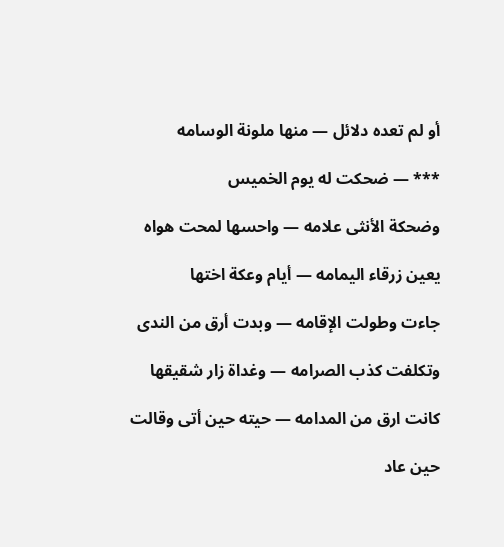أو لم تعده دلائل — منها ملونة الوسامه

*** — ضحكت له يوم الخميس

وضحكة الأنثى علامه — واحسها لمحت هواه

يعين زرقاء اليمامه — أيام وعكة اختها

جاءت وطولت الإقامه — وبدت أرق من الندى

وتكلفت كذب الصرامه — وغداة زار شقيقها

كانت ارق من المدامه — حيته حين أتى وقالت

حين عاد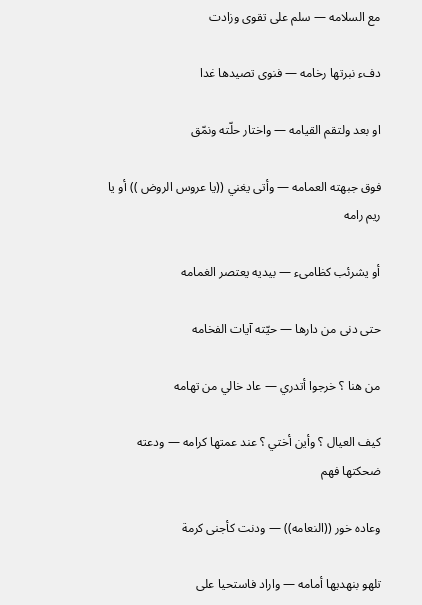مع السلامه — سلم على تقوى وزادت

دفء نبرتها رخامه — فنوى تصيدها غدا

او بعد ولتقم القيامه — واختار حلّته ونمّق

فوق جبهته العمامه — وأتى يغني ((يا عروس الروض )) أو يا ريم رامه

أو يشرئب كظامىء — بيديه يعتصر الغمامه

حتى دنى من دارها — حيّته آيات الفخامه

من هنا ؟ خرجوا أتدري — عاد خالي من تهامه

كيف العيال ؟ وأين أختي ؟ عند عمتها كرامه — ودعته ضحكتها فهم

وعاده خور ((النعامه)) — ودنت كأجنى كرمة

تلهو بنهديها أمامه — واراد فاستحيا على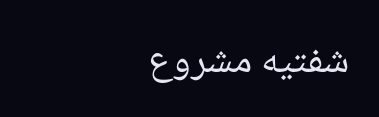شفتيه مشروع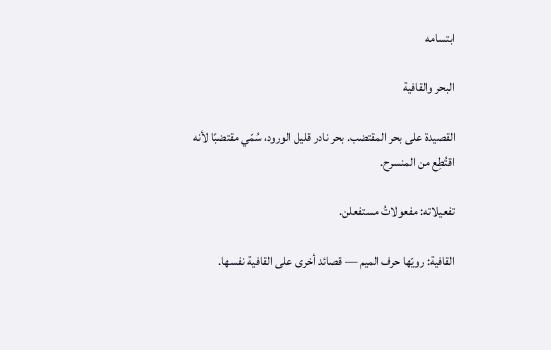ابتسامه

البحر والقافية

القصيدة على بحر المقتضب. بحر نادر قليل الورود، سُمّي مقتضبًا لأنه اقتُطِع من المنسرح.

تفعيلاته: مفعولاتُ مستفعلن.

القافية: رويّها حرف الميم — قصائد أخرى على القافية نفسها.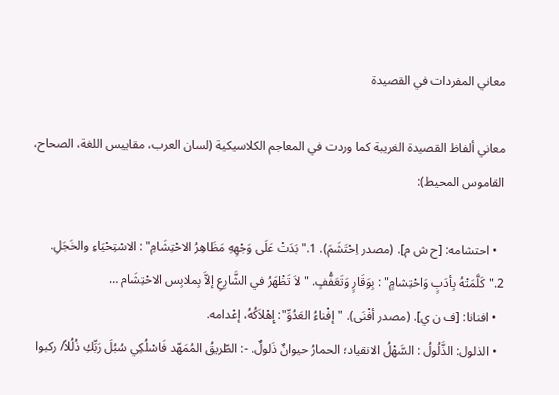معاني المفردات في القصيدة

معاني ألفاظ القصيدة الغريبة كما وردت في المعاجم الكلاسيكية (لسان العرب، مقاييس اللغة، الصحاح، القاموس المحيط):

  • احتشامه: [ح ش م]. (مصدر اِحْتَشَمَ). 1."بَدَتْ عَلَى وَجْهِهِ مَظَاهِرُ الاحْتِشَامِ" : الاسْتِحْيَاءِ والخَجَلِ. 2."كَلَّمَتْهُ بِأدَبٍ وَاحْتِشامٍ" : بِوَقَارٍ وَتَعَفُّفٍ. "لاَ تَظْهَرُ في الشَّارِعِ إلاَّ بِملابِس الاحْتِشَام …
  • افنانا: [ف ن ي]. (مصدر أفْنَى). "إفْناءُ العَدُوِّ": إِهْلاَكُهُ، إعْدامه.
  • الذلول: الذَّلُولُ : السَّهْلُ الانقياد؛ الحمارُ حيوانٌ ذَلولٌ. -: الطّريقُ المُمَهّد فَاسْلُكِي سُبُلَ رَبِّكِ ذُلُلاً/ ركبوا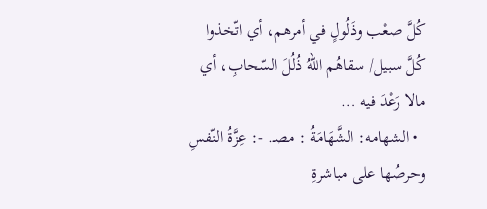كُلَّ صعْب وذَلُولٍ في أمرهم، أي اتّخذوا كُلَّ سبيل/ سقاهُم اللهُ ذُلُلَ السّحابِ، أي مالا رَعْدَ فيه …
  • الشهامه: الشَّهَامَةُ : مصـ. -: عِزَّةُ النّفسِ وحرصُها على مباشرةِ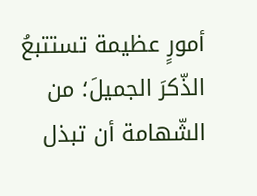أمورٍ عظيمة تستتبعُ الذّكرَ الجميلَ؛ من الشّهامة أن تبذل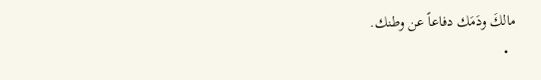مالكَ ودَمَك دفاعاً عن وطنك.
  •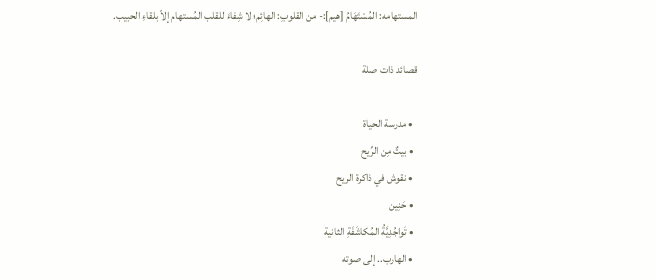المستهامه: المُسْتَهَامُ [هيم]:- من القلوبِ: الهائِم؛ لا شِفاءَ للقلب المُستهام إلاّ بلقاءِ الحبيب.

قصائد ذات صلة

  • مدرسة الحياة
  • بيتٌ مِن الرِّيح
  • نقوش في ذاكرة الريح
  • حَنِين
  • تَواجُدِيَّةُ المُكاشَفَةِ الثانية
  • الهارب.. إلى صوته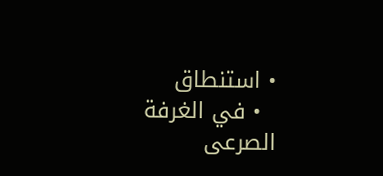• استنطاق
  • في الغرفة الصرعى